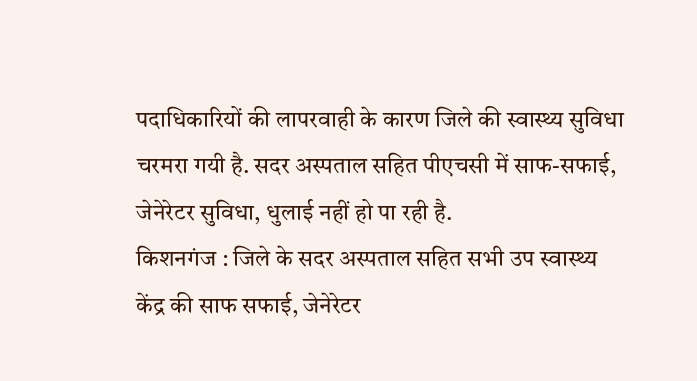पदाधिकारियों की लापरवाही के कारण जिले की स्वास्थ्य सुविधा चरमरा गयी है. सदर अस्पताल सहित पीएचसी में साफ-सफाई, जेनेरेटर सुविधा, धुलाई नहीं हो पा रही है.
किशनगंज : जिले के सदर अस्पताल सहित सभी उप स्वास्थ्य केंद्र की साफ सफाई, जेनेरेटर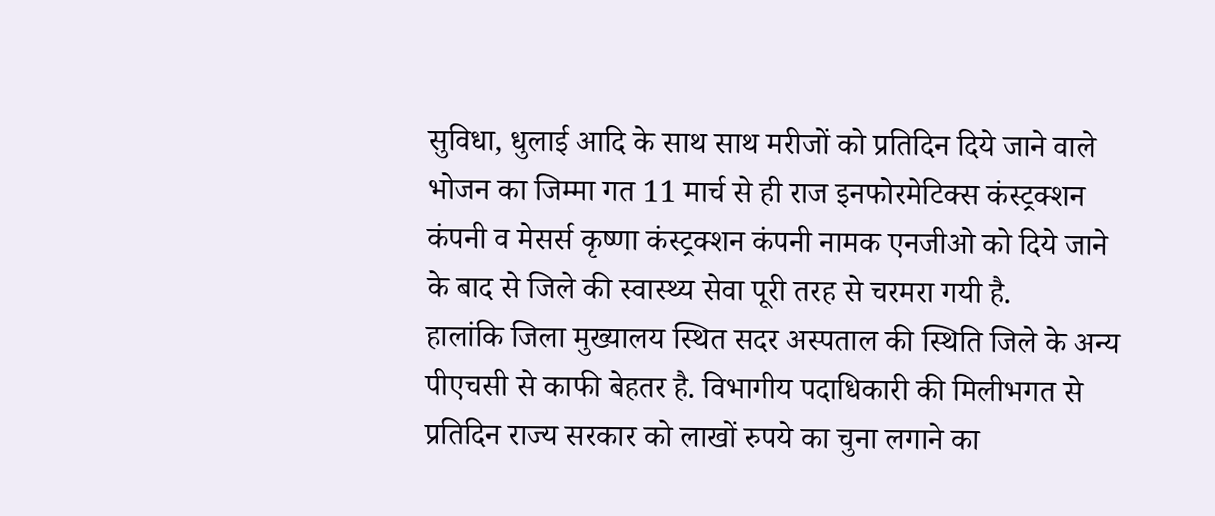सुविधा, धुलाई आदि के साथ साथ मरीजों को प्रतिदिन दिये जाने वाले भोजन का जिम्मा गत 11 मार्च से ही राज इनफोरमेटिक्स कंस्ट्रक्शन कंपनी व मेसर्स कृष्णा कंस्ट्रक्शन कंपनी नामक एनजीओ को दिये जाने के बाद से जिले की स्वास्थ्य सेवा पूरी तरह से चरमरा गयी है.
हालांकि जिला मुख्यालय स्थित सदर अस्पताल की स्थिति जिले के अन्य पीएचसी से काफी बेहतर है. विभागीय पदाधिकारी की मिलीभगत से प्रतिदिन राज्य सरकार को लाखों रुपये का चुना लगाने का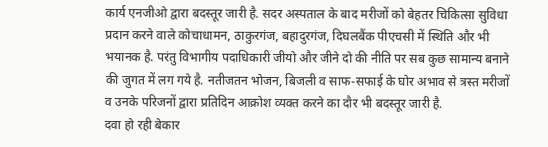कार्य एनजीओ द्वारा बदस्तूर जारी है. सदर अस्पताल के बाद मरीजों को बेहतर चिकित्सा सुविधा प्रदान करने वाले कोचाधामन, ठाकुरगंज, बहादुरगंज, दिघलबैंक पीएचसी में स्थिति और भी भयानक है. परंतु विभागीय पदाधिकारी जीयो और जीने दो की नीति पर सब कुछ सामान्य बनाने की जुगत में लग गये है. नतीजतन भोजन, बिजली व साफ-सफाई के घोर अभाव से त्रस्त मरीजों व उनके परिजनों द्वारा प्रतिदिन आक्रोश व्यक्त करने का दौर भी बदस्तूर जारी है.
दवा हो रही बेकार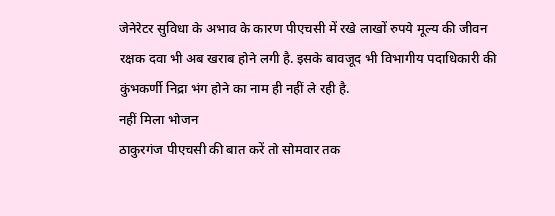जेनेरेटर सुविधा के अभाव के कारण पीएचसी में रखे लाखों रुपये मूल्य की जीवन रक्षक दवा भी अब खराब होने लगी है. इसके बावजूद भी विभागीय पदाधिकारी की कुंभकर्णी निद्रा भंग होने का नाम ही नहीं ले रही है.
नहीं मिला भोजन
ठाकुरगंज पीएचसी की बात करें तो सोमवार तक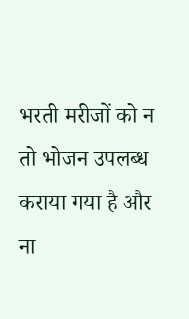भरती मरीजों को न तो भोजन उपलब्ध कराया गया है और ना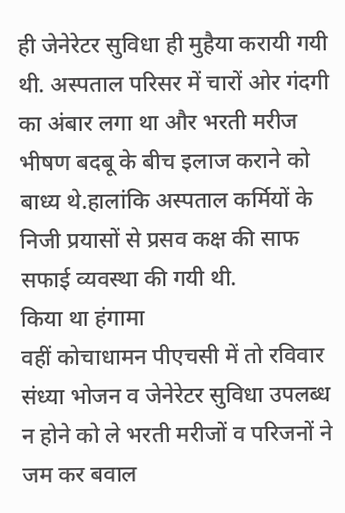ही जेनेरेटर सुविधा ही मुहैया करायी गयी थी. अस्पताल परिसर में चारों ओर गंदगी का अंबार लगा था और भरती मरीज भीषण बदबू के बीच इलाज कराने को बाध्य थे.हालांकि अस्पताल कर्मियों के निजी प्रयासों से प्रसव कक्ष की साफ सफाई व्यवस्था की गयी थी.
किया था हंगामा
वहीं कोचाधामन पीएचसी में तो रविवार संध्या भोजन व जेनेरेटर सुविधा उपलब्ध न होने को ले भरती मरीजों व परिजनों ने जम कर बवाल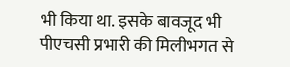भी किया था. इसके बावजूद भी पीएचसी प्रभारी की मिलीभगत से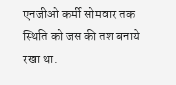एनजीओ कर्मी सोमवार तक स्थिति को जस की तश बनाये रखा था.